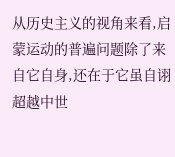从历史主义的视角来看,启蒙运动的普遍问题除了来自它自身,还在于它虽自诩超越中世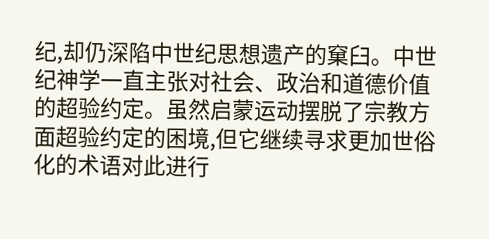纪,却仍深陷中世纪思想遗产的窠臼。中世纪神学一直主张对社会、政治和道德价值的超验约定。虽然启蒙运动摆脱了宗教方面超验约定的困境,但它继续寻求更加世俗化的术语对此进行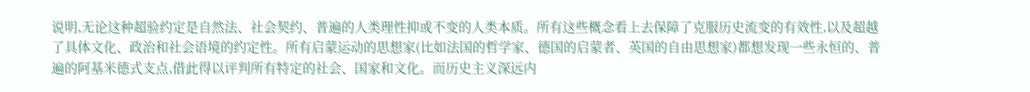说明,无论这种超验约定是自然法、社会契约、普遍的人类理性抑或不变的人类本质。所有这些概念看上去保障了克服历史流变的有效性,以及超越了具体文化、政治和社会语境的约定性。所有启蒙运动的思想家(比如法国的哲学家、德国的启蒙者、英国的自由思想家)都想发现一些永恒的、普遍的阿基米德式支点,借此得以评判所有特定的社会、国家和文化。而历史主义深远内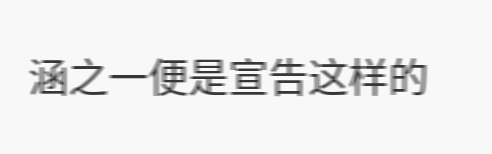涵之一便是宣告这样的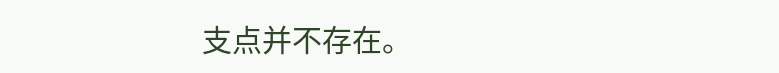支点并不存在。